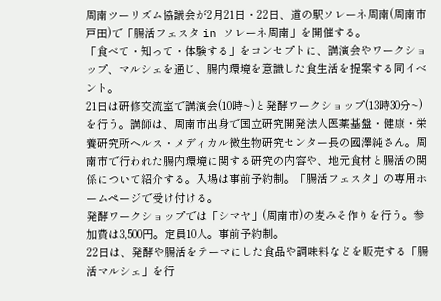周南ツーリズム協議会が2月21日・22日、道の駅ソレーネ周南(周南市戸田)で「腸活フェスタ in ソレーネ周南」を開催する。
「食べて・知って・体験する」をコンセプトに、講演会やワークショップ、マルシェを通じ、腸内環境を意識した食生活を提案する同イベント。
21日は研修交流室で講演会(10時~)と発酵ワークショップ(13時30分~)を行う。講師は、周南市出身で国立研究開発法人医薬基盤・健康・栄養研究所ヘルス・メディカル微生物研究センター長の國澤純さん。周南市で行われた腸内環境に関する研究の内容や、地元食材と腸活の関係について紹介する。入場は事前予約制。「腸活フェスタ」の専用ホームページで受け付ける。
発酵ワークショップでは「シマヤ」(周南市)の麦みそ作りを行う。参加費は3,500円。定員10人。事前予約制。
22日は、発酵や腸活をテーマにした食品や調味料などを販売する「腸活マルシェ」を行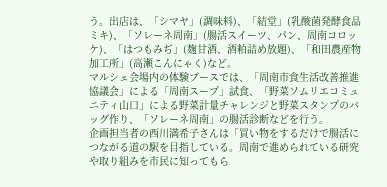う。出店は、「シマヤ」(調味料)、「結堂」(乳酸菌発酵食品ミキ)、「ソレーネ周南」(腸活スイーツ、パン、周南コロッケ)、「はつもみぢ」(麹甘酒、酒粕詰め放題)、「和田農産物加工所」(高瀬こんにゃく)など。
マルシェ会場内の体験ブースでは、「周南市食生活改善推進協議会」による「周南スープ」試食、「野菜ソムリエコミュニティ山口」による野菜計量チャレンジと野菜スタンプのバッグ作り、「ソレーネ周南」の腸活診断などを行う。
企画担当者の西川満希子さんは「買い物をするだけで腸活につながる道の駅を目指している。周南で進められている研究や取り組みを市民に知ってもら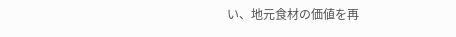い、地元食材の価値を再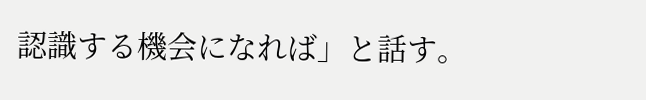認識する機会になれば」と話す。